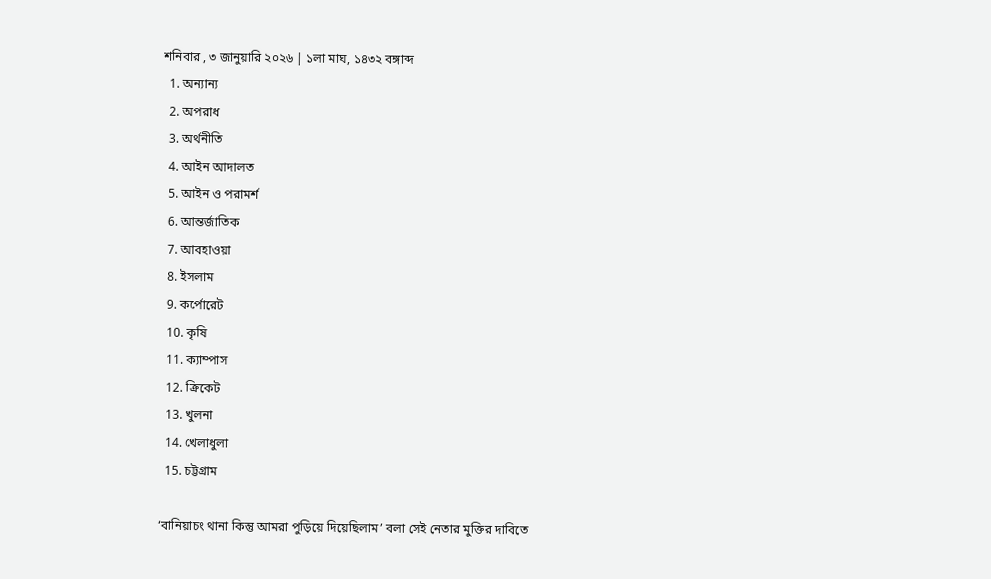শনিবার , ৩ জানুয়ারি ২০২৬ | ১লা মাঘ, ১৪৩২ বঙ্গাব্দ
  1. অন্যান্য
  2. অপরাধ
  3. অর্থনীতি
  4. আইন আদালত
  5. আইন ও পরামর্শ
  6. আন্তর্জাতিক
  7. আবহাওয়া
  8. ইসলাম
  9. কর্পোরেট
  10. কৃষি
  11. ক্যাম্পাস
  12. ক্রিকেট
  13. খুলনা
  14. খেলাধুলা
  15. চট্টগ্রাম

‘বানিয়াচং থানা কিন্তু আমরা পুড়িয়ে দিয়েছিলাম’ বলা সেই নেতার মুক্তির দাবিতে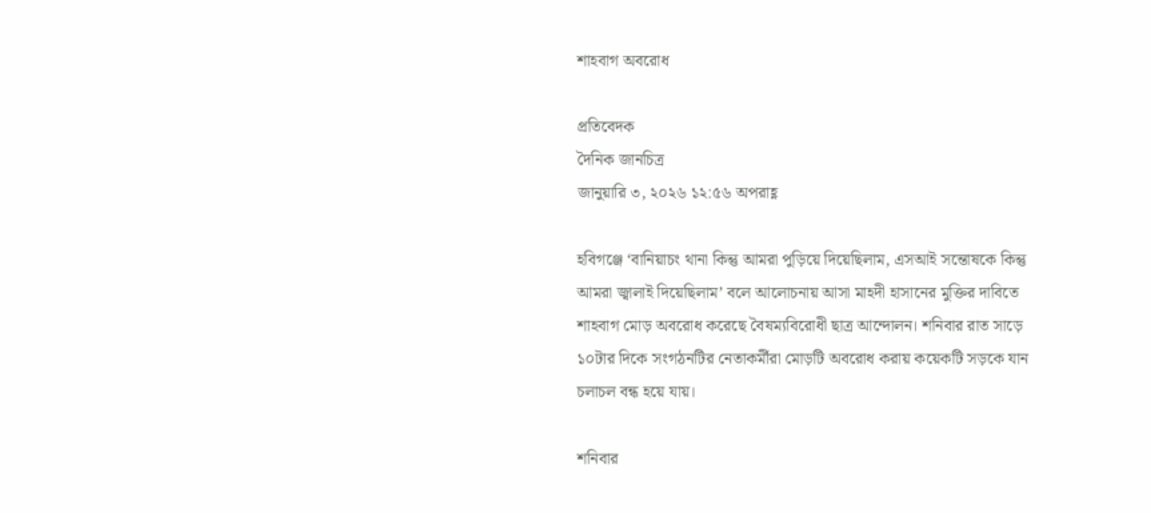শাহবাগ অবরোধ

প্রতিবেদক
দৈনিক জানচিত্র
জানুয়ারি ৩, ২০২৬ ১২:৫৬ অপরাহ্ণ

হবিগঞ্জে ‘বানিয়াচং থানা কিন্তু আমরা পুড়িয়ে দিয়েছিলাম, এসআই সন্তোষকে কিন্তু আমরা জ্বালাই দিয়েছিলাম’ বলে আলোচনায় আসা মাহদী হাসানের মুক্তির দাবিতে শাহবাগ মোড় অবরোধ করেছে বৈষম্যবিরোধী ছাত্র আন্দোলন। শনিবার রাত সাড়ে ১০টার দিকে সংগঠনটির নেতাকর্মীরা মোড়টি অবরোধ করায় কয়েকটি সড়কে যান চলাচল বন্ধ হয়ে যায়।

শনিবার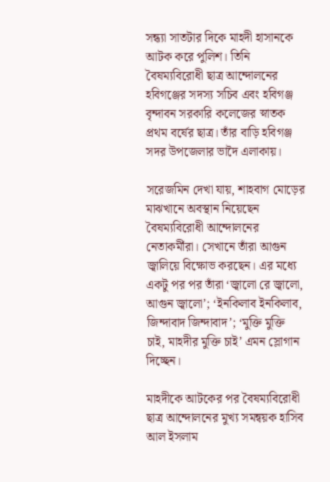সন্ধ্যা সাতটার দিকে মাহদী হাসানকে আটক করে পুলিশ। তিনি বৈষম্যবিরোধী ছাত্র আন্দোলনের হবিগঞ্জের সদস্য সচিব এবং হবিগঞ্জ বৃন্দাবন সরকারি কলেজের স্নাতক প্রথম বর্ষের ছাত্র। তাঁর বাড়ি হবিগঞ্জ সদর উপজেলার ভাদৈ এলাকায়।

সরেজমিন দেখা যায়, শাহবাগ মোড়ের মাঝখানে অবস্থান নিয়েছেন বৈষম্যবিরোধী আন্দোলনের নেতাকর্মীরা। সেখানে তাঁরা আগুন জ্বালিয়ে বিক্ষোভ করছেন। এর মধ্যে একটু পর পর তাঁরা ‘জ্বালো রে জ্বালো, আগুন জ্বালো’; ‘ইনকিলাব ইনকিলাব, জিন্দাবাদ জিন্দাবাদ’; ‘মুক্তি মুক্তি চাই, মাহদীর মুক্তি চাই’ এমন স্লোগান দিচ্ছেন।

মাহদীকে আটকের পর বৈষম্যবিরোধী ছাত্র আন্দোলনের মুখ্য সমন্বয়ক হাসিব আল ইসলাম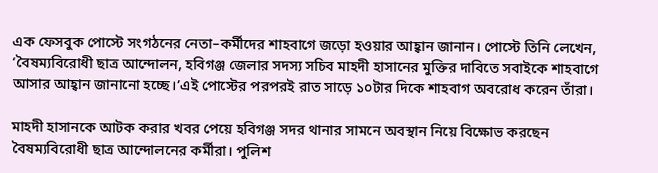এক ফেসবুক পোস্টে সংগঠনের নেতা–কর্মীদের শাহবাগে জড়ো হওয়ার আহ্বান জানান। পোস্টে তিনি লেখেন, ‘বৈষম্যবিরোধী ছাত্র আন্দোলন, হবিগঞ্জ জেলার সদস্য সচিব মাহদী হাসানের মুক্তির দাবিতে সবাইকে শাহবাগে আসার আহ্বান জানানো হচ্ছে।’এই পোস্টের পরপরই রাত সাড়ে ১০টার দিকে শাহবাগ অবরোধ করেন তাঁরা।

মাহদী হাসানকে আটক করার খবর পেয়ে হবিগঞ্জ সদর থানার সামনে অবস্থান নিয়ে বিক্ষোভ করছেন বৈষম্যবিরোধী ছাত্র আন্দোলনের কর্মীরা। পুলিশ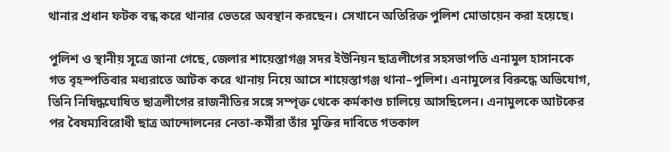থানার প্রধান ফটক বন্ধ ক‌রে থানার ভেত‌রে অবস্থান কর‌ছেন। সেখানে অতিরিক্ত পু‌লিশ মোতায়েন করা হ‌য়ে‌ছে।

পুলিশ ও স্থানীয় সূত্রে জানা গেছে, জেলার শায়েস্তাগঞ্জ সদর ইউনিয়ন ছাত্রলীগের সহসভাপতি এনামুল হাসানকে গত বৃহস্পতিবার মধ্যরাতে আটক করে থানায় নিয়ে আসে শায়েস্তাগঞ্জ থানা–পুলিশ। এনামুলের বিরুদ্ধে অভিযোগ, তিনি নিষিদ্ধঘোষিত ছাত্রলীগের রাজনীতির সঙ্গে সম্পৃক্ত থেকে কর্মকাণ্ড চালিয়ে আসছিলেন। এনামুলকে আটকের পর বৈষম্যবিরোধী ছাত্র আন্দোলনের নেতা-কর্মীরা তাঁর মুক্তির দাবিতে গতকাল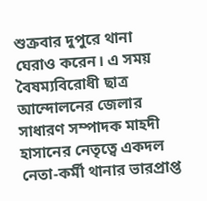শুক্রবার দুপুরে থানা ঘেরাও করেন। এ সময় বৈষম্যবিরোধী ছাত্র আন্দোলনের জেলার সাধারণ সম্পাদক মাহদী হাসানের নেতৃত্বে একদল নেতা-কর্মী থানার ভারপ্রাপ্ত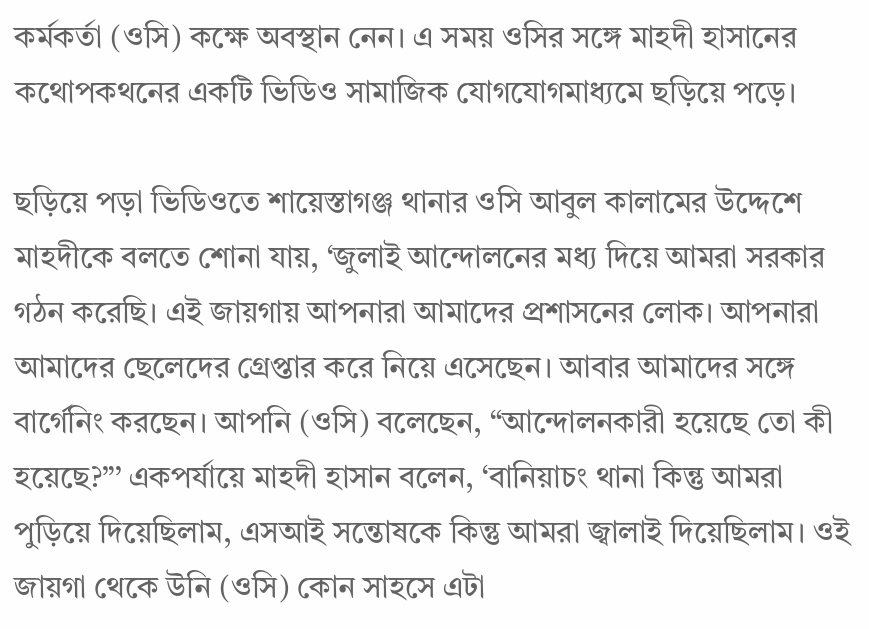কর্মকর্তা (ওসি) কক্ষে অবস্থান নেন। এ সময় ওসির সঙ্গে মাহদী হাসানের কথোপকথনের একটি ভিডিও সামাজিক যোগযোগমাধ্যমে ছড়িয়ে পড়ে।

ছড়িয়ে পড়া ভিডিওতে শায়েস্তাগঞ্জ থানার ওসি আবুল কালামের উদ্দেশে মাহদীকে বলতে শোনা যায়, ‘জুলাই আন্দোলনের মধ্য দিয়ে আমরা সরকার গঠন করেছি। এই জায়গায় আপনারা আমাদের প্রশাসনের লোক। আপনারা আমাদের ছেলেদের গ্রেপ্তার করে নিয়ে এসেছেন। আবার আমাদের সঙ্গে বার্গেনিং করছেন। আপনি (ওসি) বলেছেন, “আন্দোলনকারী হয়েছে তো কী হয়েছে?”’ একপর্যায়ে মাহদী হাসান বলেন, ‘বানিয়াচং থানা কিন্তু আমরা পুড়িয়ে দিয়েছিলাম, এসআই সন্তোষকে কিন্তু আমরা জ্বালাই দিয়েছিলাম। ওই জায়গা থেকে উনি (ওসি) কোন সাহসে এটা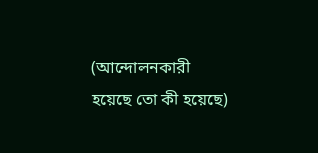(আন্দোলনকারী হয়েছে তো কী হয়েছে)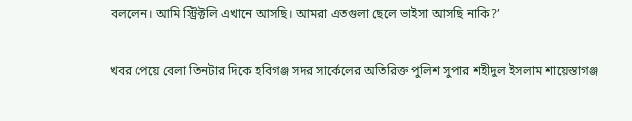বললেন। আমি স্ট্রিক্টলি এখানে আসছি। আমরা এতগুলা ছেলে ভাইসা আসছি নাকি?’

খবর পেয়ে বেলা তিনটার দিকে হবিগঞ্জ সদর সার্কেলের অতিরিক্ত পুলিশ সুপার শহীদুল ইসলাম শায়েস্তাগঞ্জ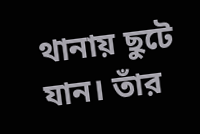থানায় ছুটে যান। তাঁর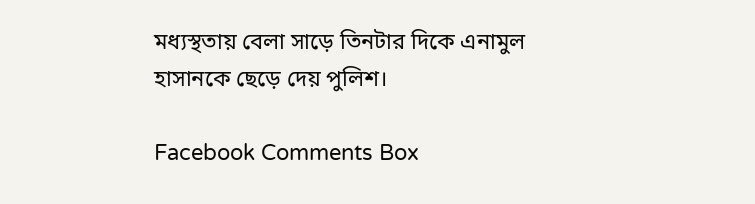মধ্যস্থতায় বেলা সাড়ে তিনটার দিকে এনামুল হাসানকে ছেড়ে দেয় পুলিশ।

Facebook Comments Box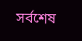সর্বশেষ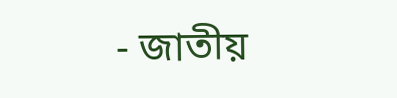- জাতীয়